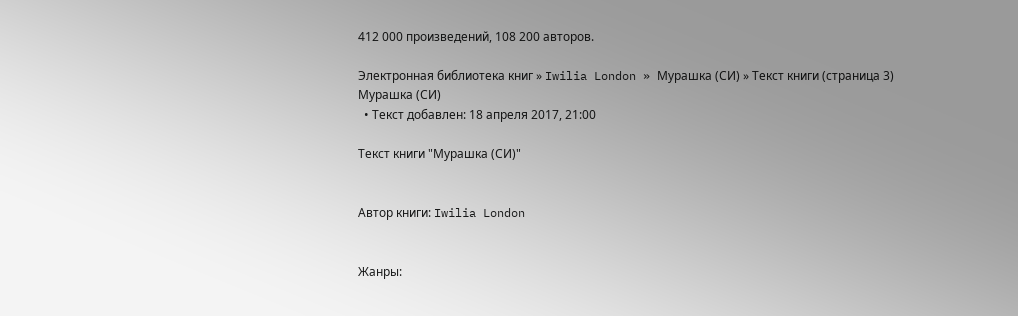412 000 произведений, 108 200 авторов.

Электронная библиотека книг » Iwilia London » Мурашка (СИ) » Текст книги (страница 3)
Мурашка (СИ)
  • Текст добавлен: 18 апреля 2017, 21:00

Текст книги "Мурашка (СИ)"


Автор книги: Iwilia London


Жанры: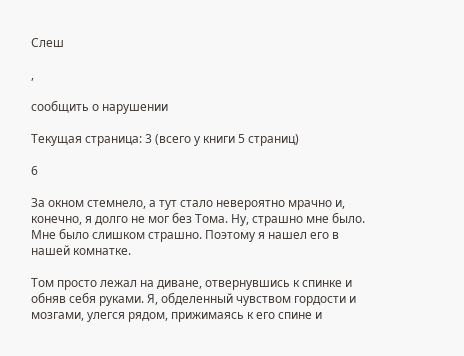Слеш

,

сообщить о нарушении

Текущая страница: 3 (всего у книги 5 страниц)

6

За окном стемнело, а тут стало невероятно мрачно и, конечно, я долго не мог без Тома. Ну, страшно мне было. Мне было слишком страшно. Поэтому я нашел его в нашей комнатке.

Том просто лежал на диване, отвернувшись к спинке и обняв себя руками. Я, обделенный чувством гордости и мозгами, улегся рядом, прижимаясь к его спине и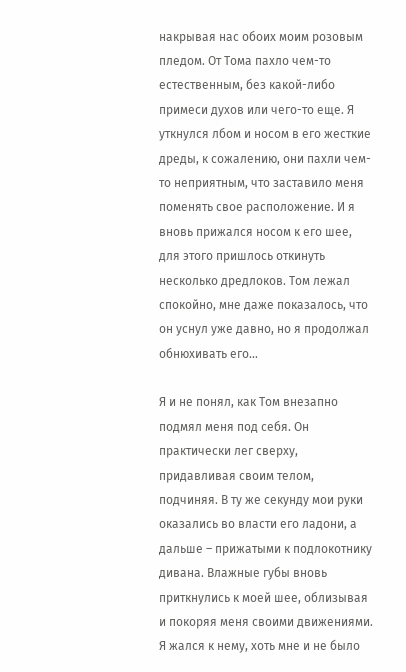накрывая нас обоих моим розовым пледом. От Тома пахло чем-то естественным, без какой-либо примеси духов или чего-то еще. Я уткнулся лбом и носом в его жесткие дреды, к сожалению, они пахли чем-то неприятным, что заставило меня поменять свое расположение. И я вновь прижался носом к его шее, для этого пришлось откинуть несколько дредлоков. Том лежал спокойно, мне даже показалось, что он уснул уже давно, но я продолжал обнюхивать его...

Я и не понял, как Том внезапно подмял меня под себя. Он практически лег сверху, придавливая своим телом, подчиняя. В ту же секунду мои руки оказались во власти его ладони, а дальше – прижатыми к подлокотнику дивана. Влажные губы вновь приткнулись к моей шее, облизывая и покоряя меня своими движениями. Я жался к нему, хоть мне и не было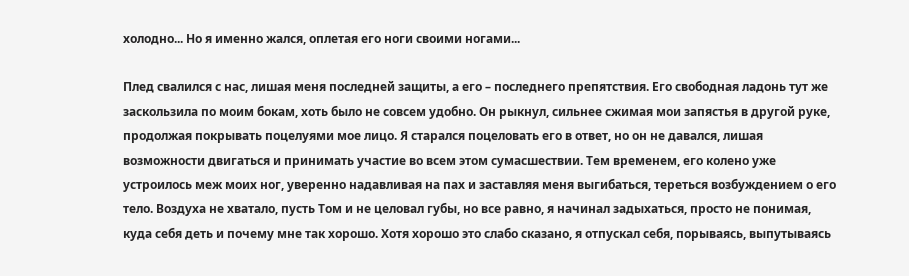холодно... Но я именно жался, оплетая его ноги своими ногами...

Плед свалился с нас, лишая меня последней защиты, а его – последнего препятствия. Его свободная ладонь тут же заскользила по моим бокам, хоть было не совсем удобно. Он рыкнул, сильнее сжимая мои запястья в другой руке, продолжая покрывать поцелуями мое лицо. Я старался поцеловать его в ответ, но он не давался, лишая возможности двигаться и принимать участие во всем этом сумасшествии. Тем временем, его колено уже устроилось меж моих ног, уверенно надавливая на пах и заставляя меня выгибаться, тереться возбуждением о его тело. Воздуха не хватало, пусть Том и не целовал губы, но все равно, я начинал задыхаться, просто не понимая, куда себя деть и почему мне так хорошо. Хотя хорошо это слабо сказано, я отпускал себя, порываясь, выпутываясь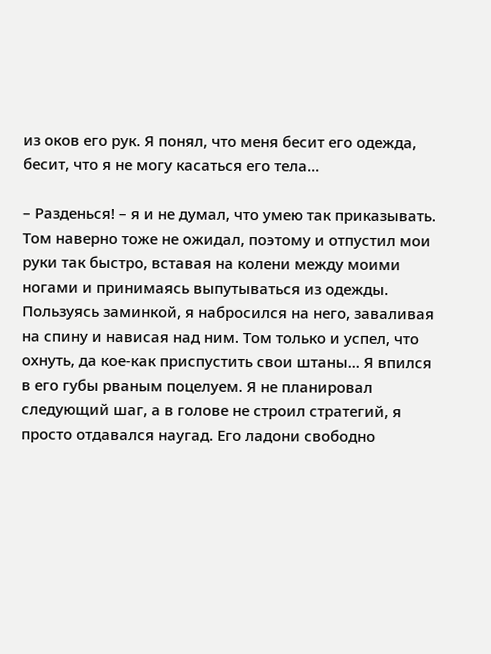из оков его рук. Я понял, что меня бесит его одежда, бесит, что я не могу касаться его тела...

– Разденься! – я и не думал, что умею так приказывать. Том наверно тоже не ожидал, поэтому и отпустил мои руки так быстро, вставая на колени между моими ногами и принимаясь выпутываться из одежды. Пользуясь заминкой, я набросился на него, заваливая на спину и нависая над ним. Том только и успел, что охнуть, да кое-как приспустить свои штаны... Я впился в его губы рваным поцелуем. Я не планировал следующий шаг, а в голове не строил стратегий, я просто отдавался наугад. Его ладони свободно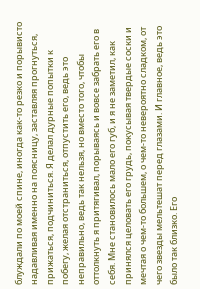блуждали по моей спине, иногда как-то резко и порывисто надавливая именно на поясницу, заставляя прогнуться, прижаться, подчиниться. Я делал дурные попытки к побегу, желая отстраниться, отпустить его, ведь это неправильно, ведь так нельзя, но вместо того, чтобы оттолкнуть я притягивал, порываясь и вовсе забрать его в себя. Мне становилось мало его губ, и я не заметил, как принялся целовать его грудь, покусывая твердые соски и мечтая о чем-то большем, о чем-то невероятно сладком, от чего звезды мельтешат перед глазами. И главное, ведь это было так близко. Его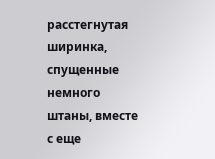расстегнутая ширинка, спущенные немного штаны, вместе с еще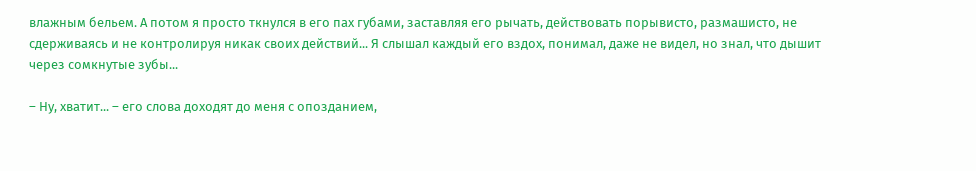влажным бельем. А потом я просто ткнулся в его пах губами, заставляя его рычать, действовать порывисто, размашисто, не сдерживаясь и не контролируя никак своих действий... Я слышал каждый его вздох, понимал, даже не видел, но знал, что дышит через сомкнутые зубы...

– Ну, хватит... – его слова доходят до меня с опозданием,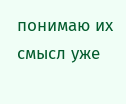понимаю их смысл уже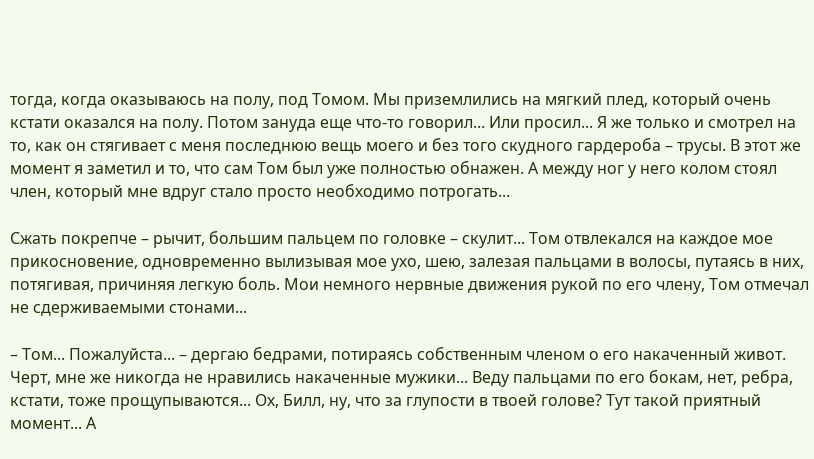тогда, когда оказываюсь на полу, под Томом. Мы приземлились на мягкий плед, который очень кстати оказался на полу. Потом зануда еще что-то говорил... Или просил... Я же только и смотрел на то, как он стягивает с меня последнюю вещь моего и без того скудного гардероба – трусы. В этот же момент я заметил и то, что сам Том был уже полностью обнажен. А между ног у него колом стоял член, который мне вдруг стало просто необходимо потрогать...

Сжать покрепче – рычит, большим пальцем по головке – скулит... Том отвлекался на каждое мое прикосновение, одновременно вылизывая мое ухо, шею, залезая пальцами в волосы, путаясь в них, потягивая, причиняя легкую боль. Мои немного нервные движения рукой по его члену, Том отмечал не сдерживаемыми стонами...

– Том... Пожалуйста... – дергаю бедрами, потираясь собственным членом о его накаченный живот. Черт, мне же никогда не нравились накаченные мужики... Веду пальцами по его бокам, нет, ребра, кстати, тоже прощупываются... Ох, Билл, ну, что за глупости в твоей голове? Тут такой приятный момент... А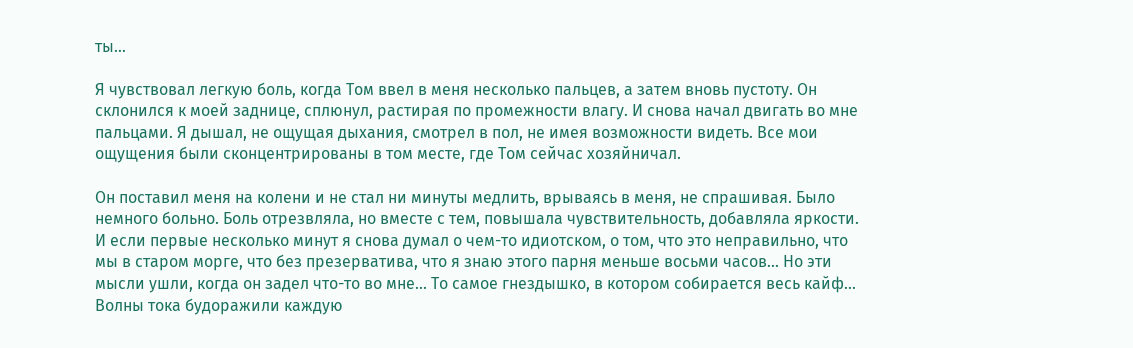ты...

Я чувствовал легкую боль, когда Том ввел в меня несколько пальцев, а затем вновь пустоту. Он склонился к моей заднице, сплюнул, растирая по промежности влагу. И снова начал двигать во мне пальцами. Я дышал, не ощущая дыхания, смотрел в пол, не имея возможности видеть. Все мои ощущения были сконцентрированы в том месте, где Том сейчас хозяйничал.

Он поставил меня на колени и не стал ни минуты медлить, врываясь в меня, не спрашивая. Было немного больно. Боль отрезвляла, но вместе с тем, повышала чувствительность, добавляла яркости. И если первые несколько минут я снова думал о чем-то идиотском, о том, что это неправильно, что мы в старом морге, что без презерватива, что я знаю этого парня меньше восьми часов... Но эти мысли ушли, когда он задел что-то во мне... То самое гнездышко, в котором собирается весь кайф... Волны тока будоражили каждую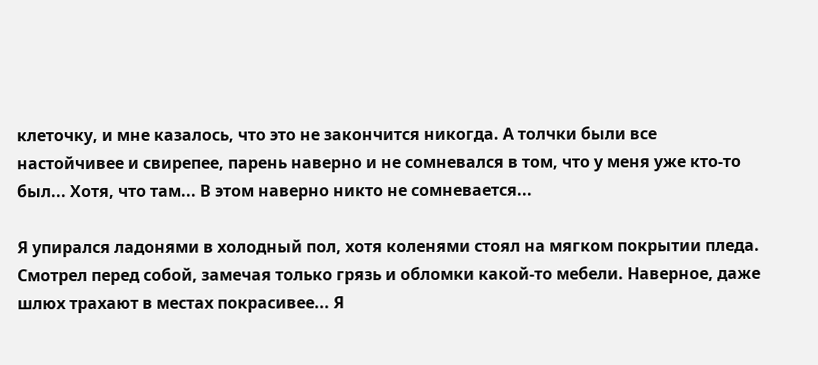клеточку, и мне казалось, что это не закончится никогда. А толчки были все настойчивее и свирепее, парень наверно и не сомневался в том, что у меня уже кто-то был... Хотя, что там... В этом наверно никто не сомневается...

Я упирался ладонями в холодный пол, хотя коленями стоял на мягком покрытии пледа. Смотрел перед собой, замечая только грязь и обломки какой-то мебели. Наверное, даже шлюх трахают в местах покрасивее... Я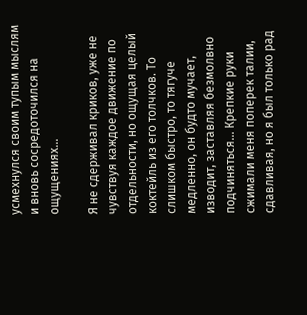усмехнулся своим тупым мыслям и вновь сосредоточился на ощущениях...

Я не сдерживал криков, уже не чувствуя каждое движение по отдельности, но ощущая целый коктейль из его толчков. То слишком быстро, то тягуче медленно, он будто мучает, изводит, заставляя безмолвно подчиняться... Крепкие руки сжимали меня поперек талии, сдавливая, но я был только рад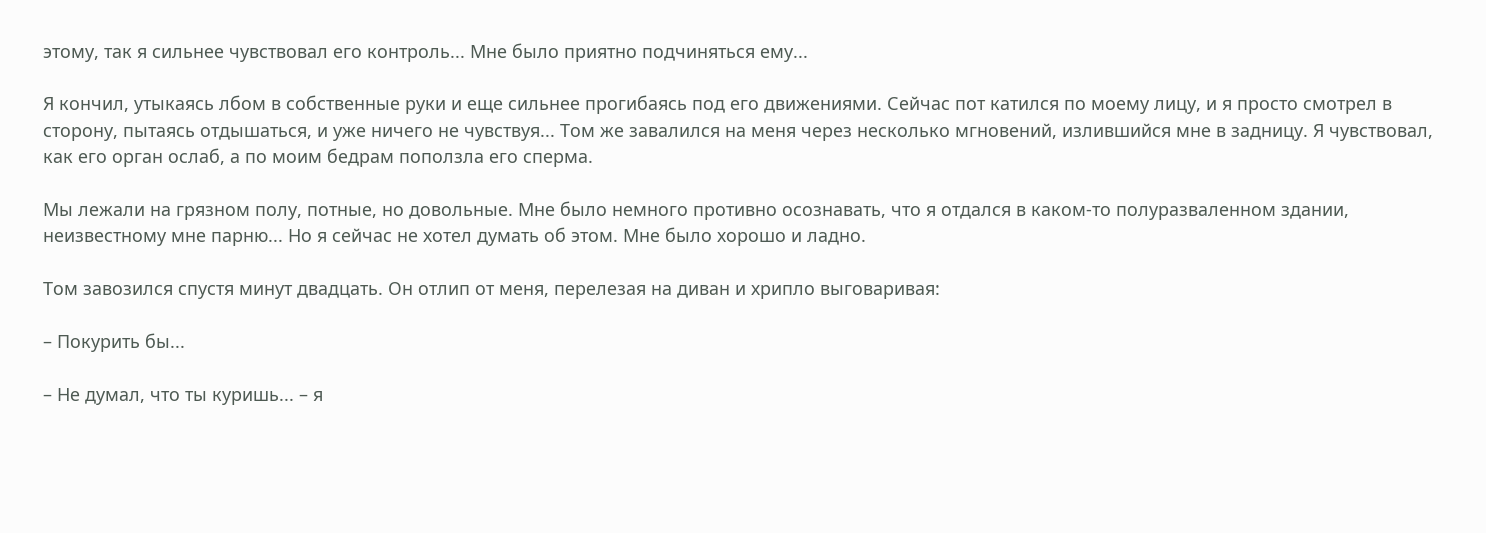этому, так я сильнее чувствовал его контроль... Мне было приятно подчиняться ему...

Я кончил, утыкаясь лбом в собственные руки и еще сильнее прогибаясь под его движениями. Сейчас пот катился по моему лицу, и я просто смотрел в сторону, пытаясь отдышаться, и уже ничего не чувствуя... Том же завалился на меня через несколько мгновений, излившийся мне в задницу. Я чувствовал, как его орган ослаб, а по моим бедрам поползла его сперма.

Мы лежали на грязном полу, потные, но довольные. Мне было немного противно осознавать, что я отдался в каком-то полуразваленном здании, неизвестному мне парню... Но я сейчас не хотел думать об этом. Мне было хорошо и ладно.

Том завозился спустя минут двадцать. Он отлип от меня, перелезая на диван и хрипло выговаривая:

– Покурить бы...

– Не думал, что ты куришь... – я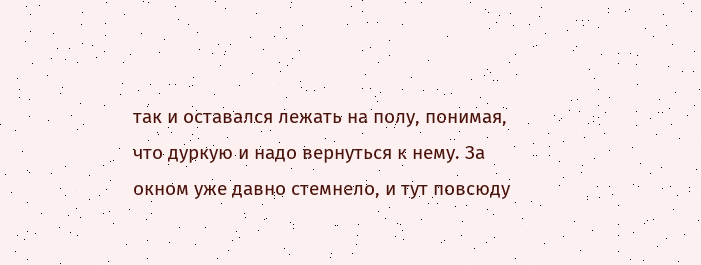так и оставался лежать на полу, понимая, что дуркую и надо вернуться к нему. За окном уже давно стемнело, и тут повсюду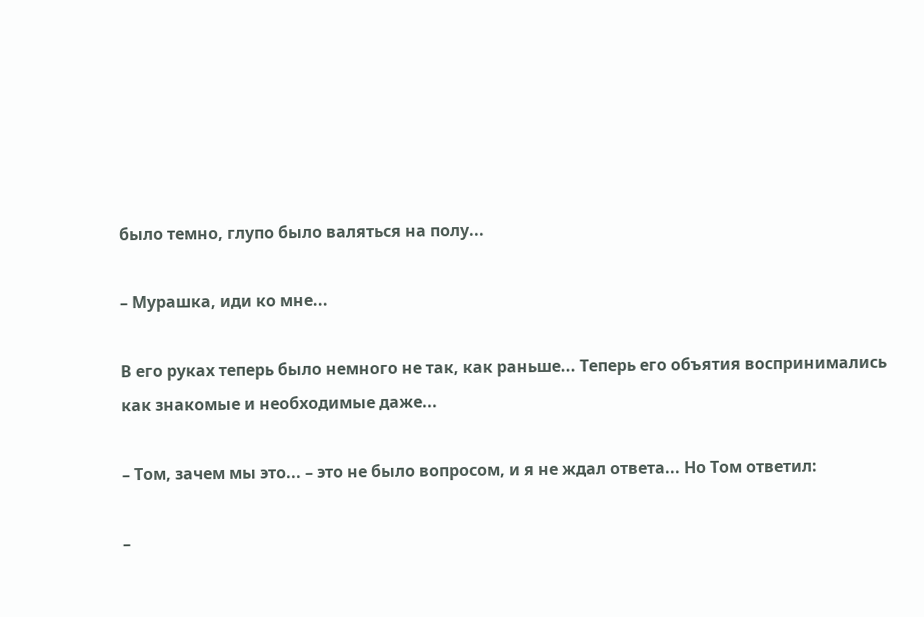было темно, глупо было валяться на полу...

– Мурашка, иди ко мне...

В его руках теперь было немного не так, как раньше... Теперь его объятия воспринимались как знакомые и необходимые даже...

– Том, зачем мы это... – это не было вопросом, и я не ждал ответа... Но Том ответил:

–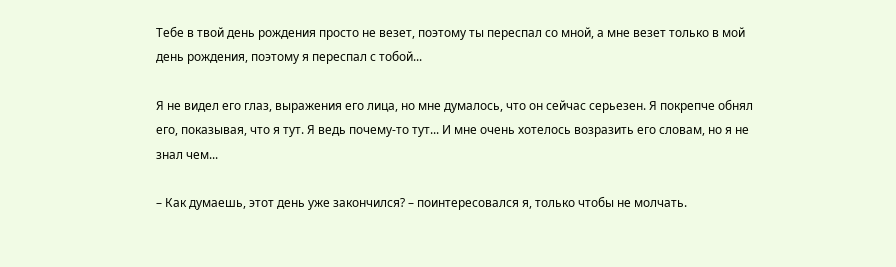Тебе в твой день рождения просто не везет, поэтому ты переспал со мной, а мне везет только в мой день рождения, поэтому я переспал с тобой...

Я не видел его глаз, выражения его лица, но мне думалось, что он сейчас серьезен. Я покрепче обнял его, показывая, что я тут. Я ведь почему-то тут... И мне очень хотелось возразить его словам, но я не знал чем...

– Как думаешь, этот день уже закончился? – поинтересовался я, только чтобы не молчать.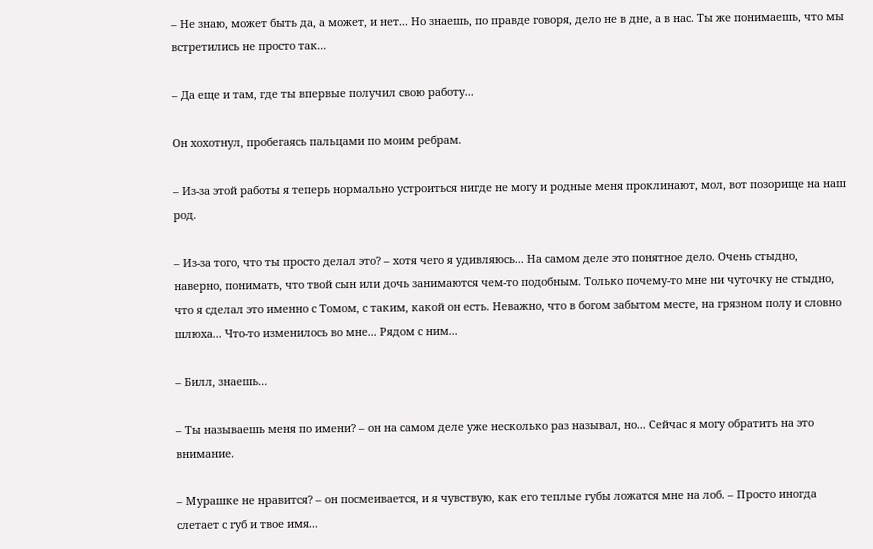– Не знаю, может быть да, а может, и нет... Но знаешь, по правде говоря, дело не в дне, а в нас. Ты же понимаешь, что мы встретились не просто так...

– Да еще и там, где ты впервые получил свою работу...

Он хохотнул, пробегаясь пальцами по моим ребрам.

– Из-за этой работы я теперь нормально устроиться нигде не могу и родные меня проклинают, мол, вот позорище на наш род.

– Из-за того, что ты просто делал это? – хотя чего я удивляюсь... На самом деле это понятное дело. Очень стыдно, наверно, понимать, что твой сын или дочь занимаются чем-то подобным. Только почему-то мне ни чуточку не стыдно, что я сделал это именно с Томом, с таким, какой он есть. Неважно, что в богом забытом месте, на грязном полу и словно шлюха... Что-то изменилось во мне... Рядом с ним...

– Билл, знаешь...

– Ты называешь меня по имени? – он на самом деле уже несколько раз называл, но... Сейчас я могу обратить на это внимание.

– Мурашке не нравится? – он посмеивается, и я чувствую, как его теплые губы ложатся мне на лоб. – Просто иногда слетает с губ и твое имя...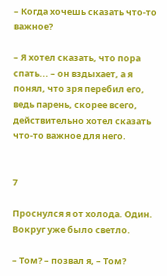– Когда хочешь сказать что-то важное?

– Я хотел сказать, что пора спать... – он вздыхает, а я понял, что зря перебил его, ведь парень, скорее всего, действительно хотел сказать что-то важное для него.


7

Проснулся я от холода. Один. Вокруг уже было светло.

– Том? – позвал я, – Том?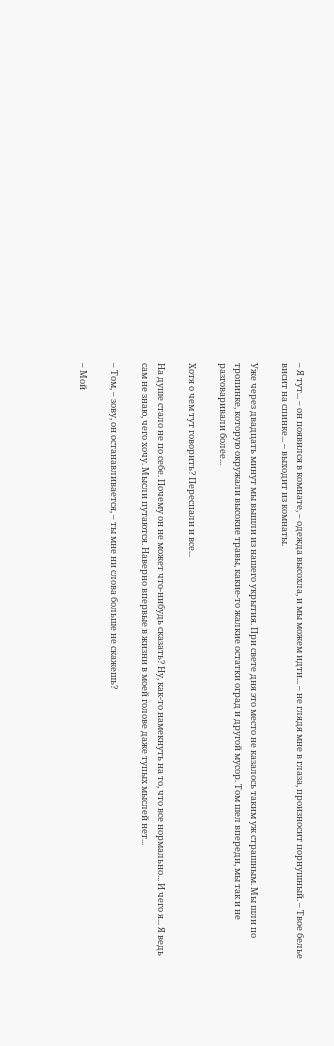– Я тут... – он появился в комнате, – одежда высохла, и мы можем идти... – не глядя мне в глаза, произносит порнушный. – Твое белье висит на спинке... – выходит из комнаты.

Уже через двадцать минут мы вышли из нашего укрытия. При свете дня это место не казалось таким уж страшным. Мы шли по тропинке, которую окружали высокие травы, какие-то жалкие остатки оград и другой мусор. Том шел впереди, мы так и не разговаривали более...

Хотя о чем тут говорить? Переспали и все...

На душе стало не по себе. Почему он не может что-нибудь сказать? Ну, как-то намекнуть на то, что все нормально... И чего я... Я ведь сам не знаю, чего хочу. Мысли путаются. Наверно впервые в жизни в моей голове даже тупых мыслей нет...

– Том, – зову, он останавливается, – ты мне ни слова больше не скажешь?

– Мой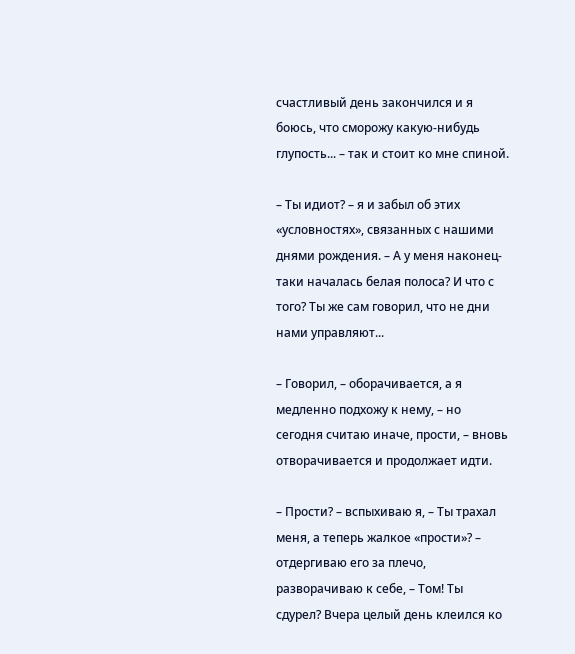счастливый день закончился и я боюсь, что сморожу какую-нибудь глупость... – так и стоит ко мне спиной.

– Ты идиот? – я и забыл об этих «условностях», связанных с нашими днями рождения. – А у меня наконец-таки началась белая полоса? И что с того? Ты же сам говорил, что не дни нами управляют...

– Говорил, – оборачивается, а я медленно подхожу к нему, – но сегодня считаю иначе, прости, – вновь отворачивается и продолжает идти.

– Прости? – вспыхиваю я, – Ты трахал меня, а теперь жалкое «прости»? – отдергиваю его за плечо, разворачиваю к себе, – Том! Ты сдурел? Вчера целый день клеился ко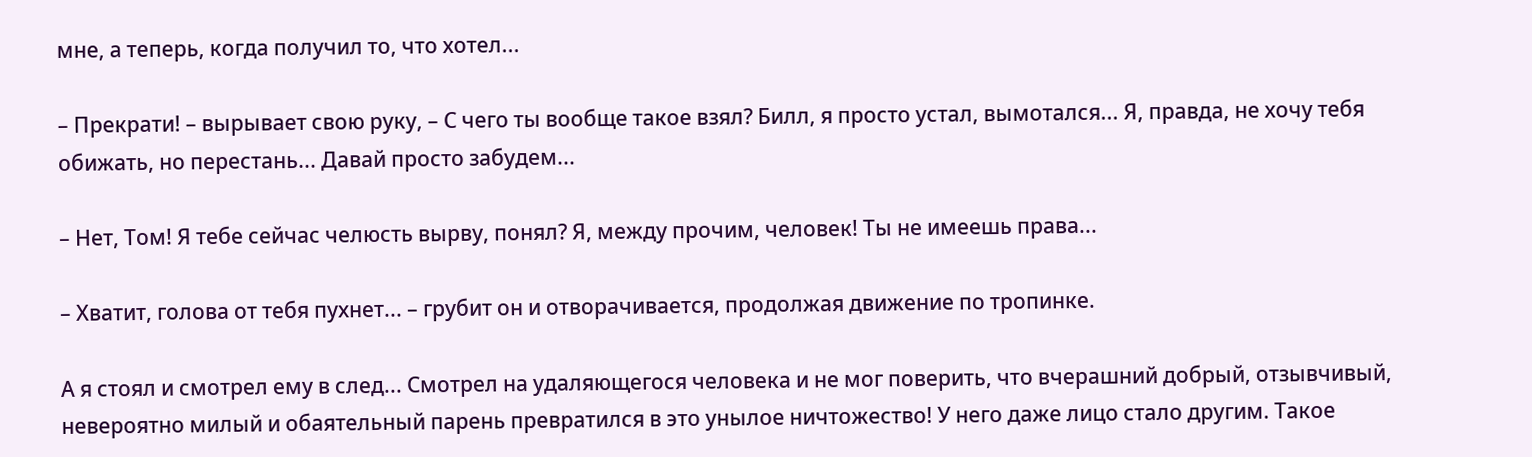мне, а теперь, когда получил то, что хотел...

– Прекрати! – вырывает свою руку, – С чего ты вообще такое взял? Билл, я просто устал, вымотался... Я, правда, не хочу тебя обижать, но перестань... Давай просто забудем...

– Нет, Том! Я тебе сейчас челюсть вырву, понял? Я, между прочим, человек! Ты не имеешь права...

– Хватит, голова от тебя пухнет... – грубит он и отворачивается, продолжая движение по тропинке.

А я стоял и смотрел ему в след... Смотрел на удаляющегося человека и не мог поверить, что вчерашний добрый, отзывчивый, невероятно милый и обаятельный парень превратился в это унылое ничтожество! У него даже лицо стало другим. Такое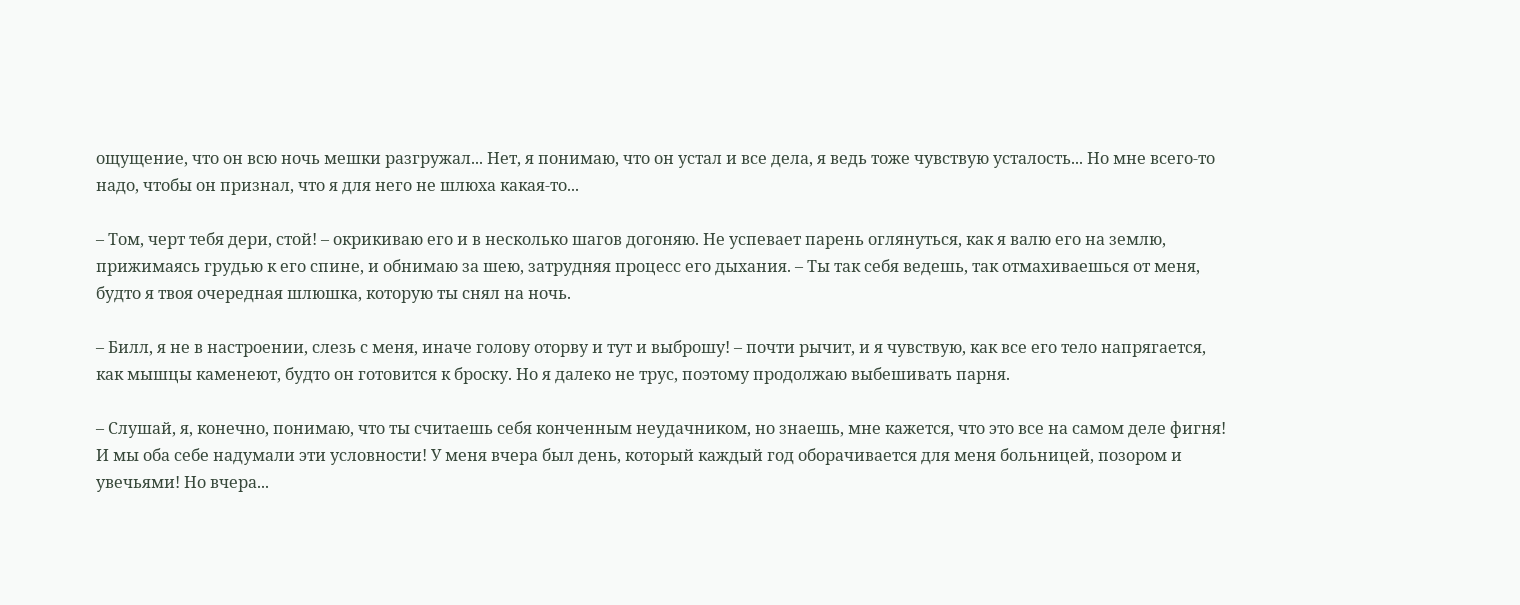ощущение, что он всю ночь мешки разгружал... Нет, я понимаю, что он устал и все дела, я ведь тоже чувствую усталость... Но мне всего-то надо, чтобы он признал, что я для него не шлюха какая-то...

– Том, черт тебя дери, стой! – окрикиваю его и в несколько шагов догоняю. Не успевает парень оглянуться, как я валю его на землю, прижимаясь грудью к его спине, и обнимаю за шею, затрудняя процесс его дыхания. – Ты так себя ведешь, так отмахиваешься от меня, будто я твоя очередная шлюшка, которую ты снял на ночь.

– Билл, я не в настроении, слезь с меня, иначе голову оторву и тут и выброшу! – почти рычит, и я чувствую, как все его тело напрягается, как мышцы каменеют, будто он готовится к броску. Но я далеко не трус, поэтому продолжаю выбешивать парня.

– Слушай, я, конечно, понимаю, что ты считаешь себя конченным неудачником, но знаешь, мне кажется, что это все на самом деле фигня! И мы оба себе надумали эти условности! У меня вчера был день, который каждый год оборачивается для меня больницей, позором и увечьями! Но вчера...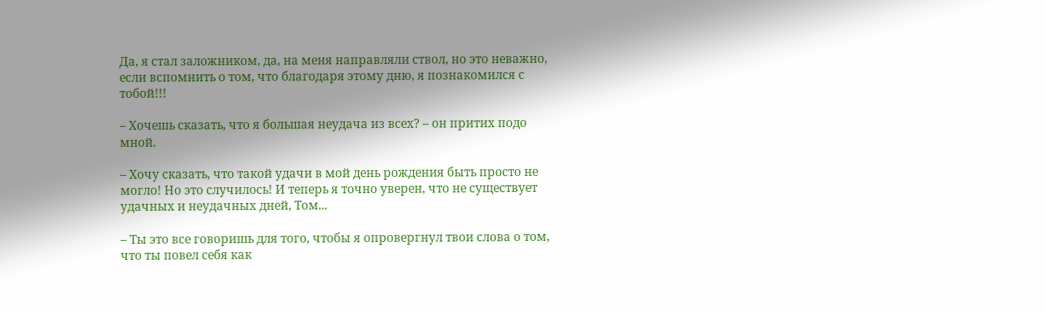Да, я стал заложником, да, на меня направляли ствол, но это неважно, если вспомнить о том, что благодаря этому дню, я познакомился с тобой!!!

– Хочешь сказать, что я большая неудача из всех? – он притих подо мной.

– Хочу сказать, что такой удачи в мой день рождения быть просто не могло! Но это случилось! И теперь я точно уверен, что не существует удачных и неудачных дней, Том...

– Ты это все говоришь для того, чтобы я опровергнул твои слова о том, что ты повел себя как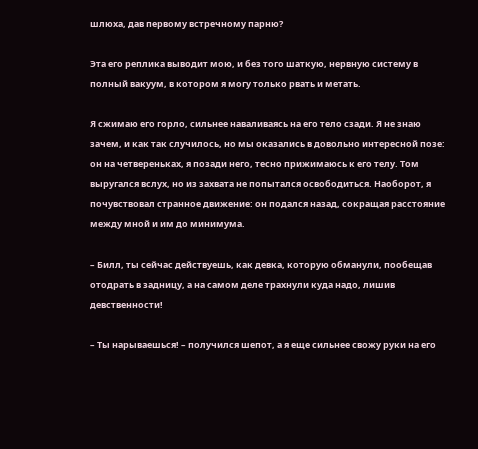шлюха, дав первому встречному парню?

Эта его реплика выводит мою, и без того шаткую, нервную систему в полный вакуум, в котором я могу только рвать и метать.

Я сжимаю его горло, сильнее наваливаясь на его тело сзади. Я не знаю зачем, и как так случилось, но мы оказались в довольно интересной позе: он на четвереньках, я позади него, тесно прижимаюсь к его телу. Том выругался вслух, но из захвата не попытался освободиться. Наоборот, я почувствовал странное движение: он подался назад, сокращая расстояние между мной и им до минимума.

– Билл, ты сейчас действуешь, как девка, которую обманули, пообещав отодрать в задницу, а на самом деле трахнули куда надо, лишив девственности!

– Ты нарываешься! – получился шепот, а я еще сильнее свожу руки на его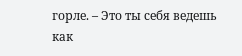горле. – Это ты себя ведешь как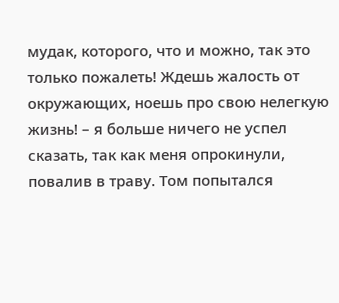мудак, которого, что и можно, так это только пожалеть! Ждешь жалость от окружающих, ноешь про свою нелегкую жизнь! – я больше ничего не успел сказать, так как меня опрокинули, повалив в траву. Том попытался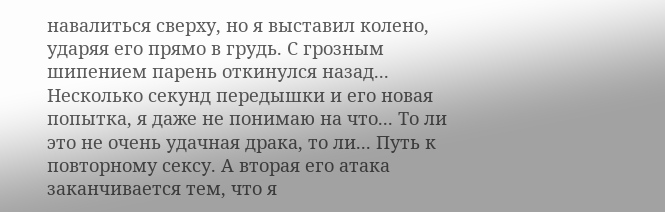навалиться сверху, но я выставил колено, ударяя его прямо в грудь. С грозным шипением парень откинулся назад... Несколько секунд передышки и его новая попытка, я даже не понимаю на что... То ли это не очень удачная драка, то ли... Путь к повторному сексу. А вторая его атака заканчивается тем, что я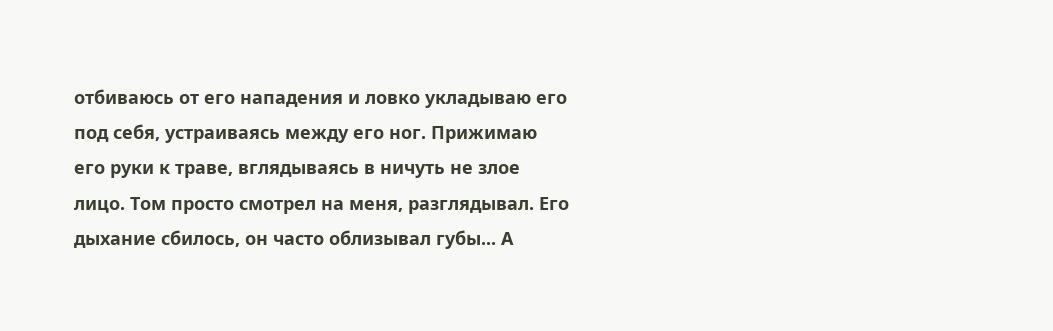отбиваюсь от его нападения и ловко укладываю его под себя, устраиваясь между его ног. Прижимаю его руки к траве, вглядываясь в ничуть не злое лицо. Том просто смотрел на меня, разглядывал. Его дыхание сбилось, он часто облизывал губы... А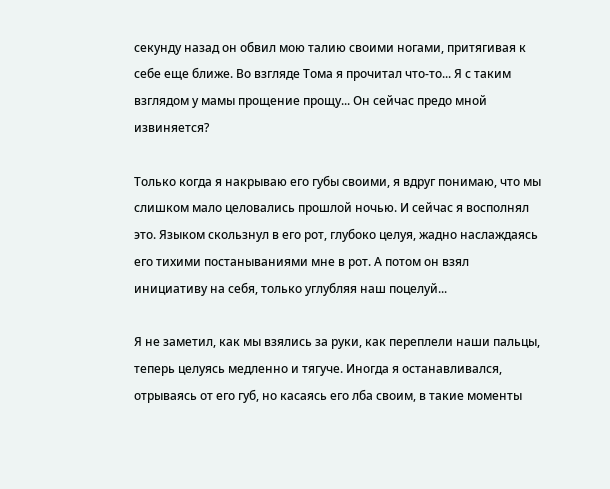секунду назад он обвил мою талию своими ногами, притягивая к себе еще ближе. Во взгляде Тома я прочитал что-то... Я с таким взглядом у мамы прощение прощу... Он сейчас предо мной извиняется?

Только когда я накрываю его губы своими, я вдруг понимаю, что мы слишком мало целовались прошлой ночью. И сейчас я восполнял это. Языком скользнул в его рот, глубоко целуя, жадно наслаждаясь его тихими постанываниями мне в рот. А потом он взял инициативу на себя, только углубляя наш поцелуй...

Я не заметил, как мы взялись за руки, как переплели наши пальцы, теперь целуясь медленно и тягуче. Иногда я останавливался, отрываясь от его губ, но касаясь его лба своим, в такие моменты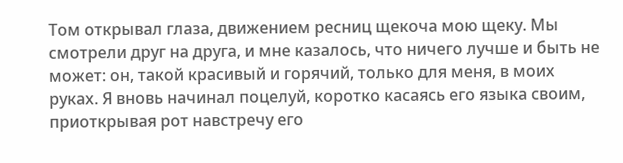Том открывал глаза, движением ресниц щекоча мою щеку. Мы смотрели друг на друга, и мне казалось, что ничего лучше и быть не может: он, такой красивый и горячий, только для меня, в моих руках. Я вновь начинал поцелуй, коротко касаясь его языка своим, приоткрывая рот навстречу его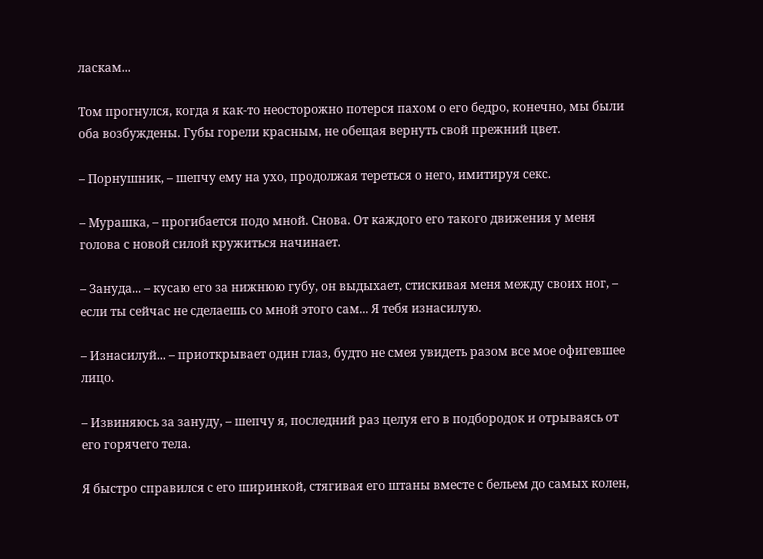ласкам...

Том прогнулся, когда я как-то неосторожно потерся пахом о его бедро, конечно, мы были оба возбуждены. Губы горели красным, не обещая вернуть свой прежний цвет.

– Порнушник, – шепчу ему на ухо, продолжая тереться о него, имитируя секс.

– Мурашка, – прогибается подо мной. Снова. От каждого его такого движения у меня голова с новой силой кружиться начинает.

– Зануда... – кусаю его за нижнюю губу, он выдыхает, стискивая меня между своих ног, – если ты сейчас не сделаешь со мной этого сам... Я тебя изнасилую.

– Изнасилуй... – приоткрывает один глаз, будто не смея увидеть разом все мое офигевшее лицо.

– Извиняюсь за зануду, – шепчу я, последний раз целуя его в подбородок и отрываясь от его горячего тела.

Я быстро справился с его ширинкой, стягивая его штаны вместе с бельем до самых колен,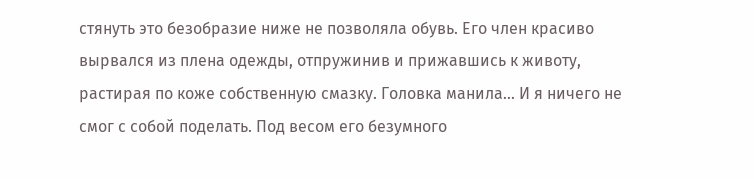стянуть это безобразие ниже не позволяла обувь. Его член красиво вырвался из плена одежды, отпружинив и прижавшись к животу, растирая по коже собственную смазку. Головка манила... И я ничего не смог с собой поделать. Под весом его безумного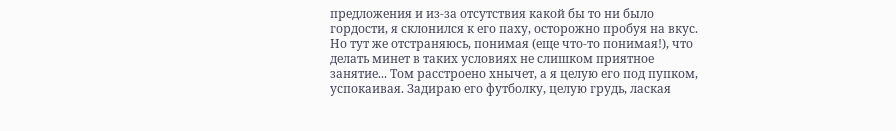предложения и из-за отсутствия какой бы то ни было гордости, я склонился к его паху, осторожно пробуя на вкус. Но тут же отстраняюсь, понимая (еще что-то понимая!), что делать минет в таких условиях не слишком приятное занятие... Том расстроено хнычет, а я целую его под пупком, успокаивая. Задираю его футболку, целую грудь, лаская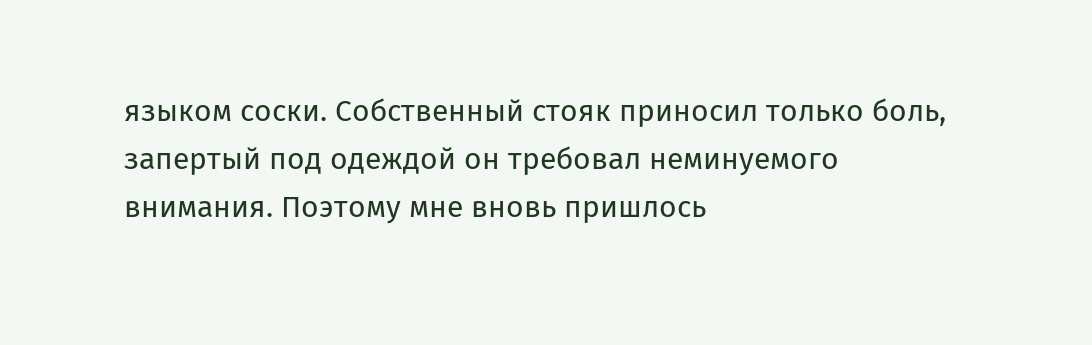языком соски. Собственный стояк приносил только боль, запертый под одеждой он требовал неминуемого внимания. Поэтому мне вновь пришлось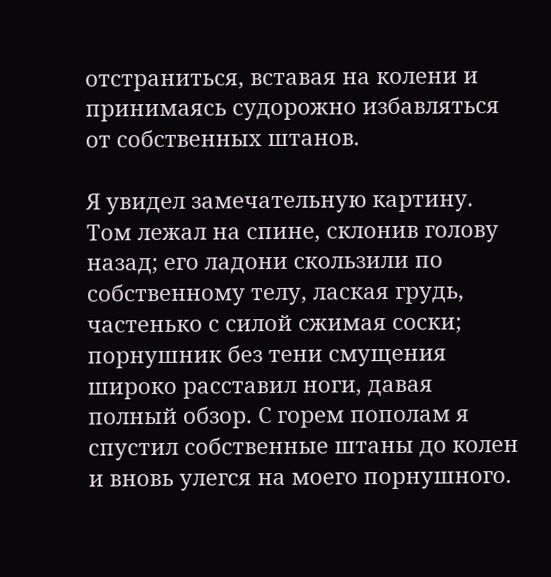отстраниться, вставая на колени и принимаясь судорожно избавляться от собственных штанов.

Я увидел замечательную картину. Том лежал на спине, склонив голову назад; его ладони скользили по собственному телу, лаская грудь, частенько с силой сжимая соски; порнушник без тени смущения широко расставил ноги, давая полный обзор. С горем пополам я спустил собственные штаны до колен и вновь улегся на моего порнушного.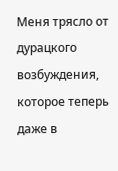Меня трясло от дурацкого возбуждения, которое теперь даже в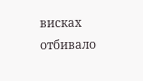висках отбивало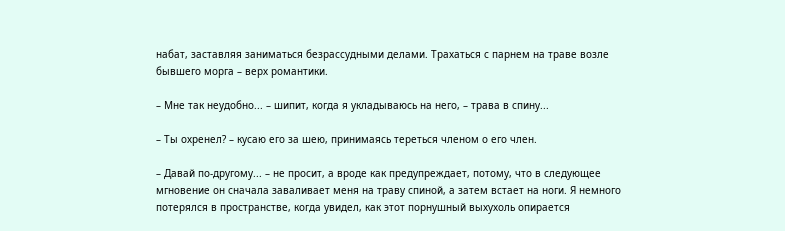набат, заставляя заниматься безрассудными делами. Трахаться с парнем на траве возле бывшего морга – верх романтики.

– Мне так неудобно... – шипит, когда я укладываюсь на него, – трава в спину...

– Ты охренел? – кусаю его за шею, принимаясь тереться членом о его член.

– Давай по-другому... – не просит, а вроде как предупреждает, потому, что в следующее мгновение он сначала заваливает меня на траву спиной, а затем встает на ноги. Я немного потерялся в пространстве, когда увидел, как этот порнушный выхухоль опирается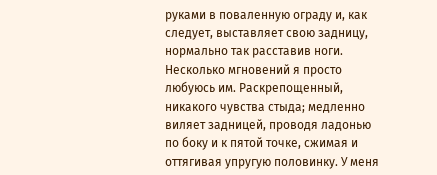руками в поваленную ограду и, как следует, выставляет свою задницу, нормально так расставив ноги. Несколько мгновений я просто любуюсь им. Раскрепощенный, никакого чувства стыда; медленно виляет задницей, проводя ладонью по боку и к пятой точке, сжимая и оттягивая упругую половинку. У меня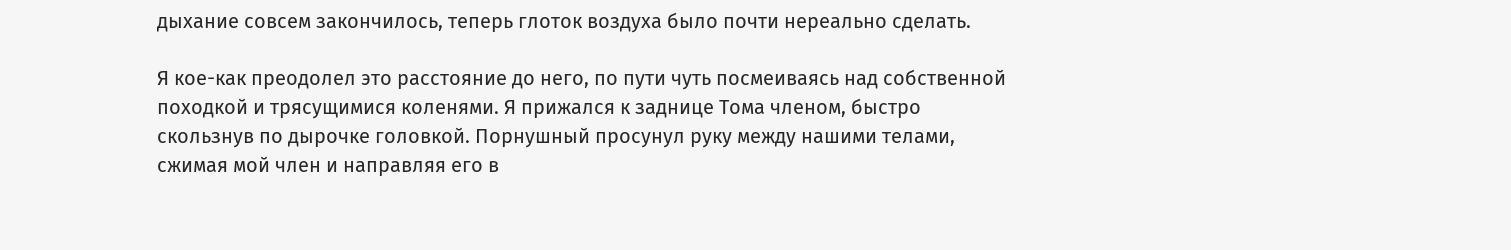дыхание совсем закончилось, теперь глоток воздуха было почти нереально сделать.

Я кое-как преодолел это расстояние до него, по пути чуть посмеиваясь над собственной походкой и трясущимися коленями. Я прижался к заднице Тома членом, быстро скользнув по дырочке головкой. Порнушный просунул руку между нашими телами, сжимая мой член и направляя его в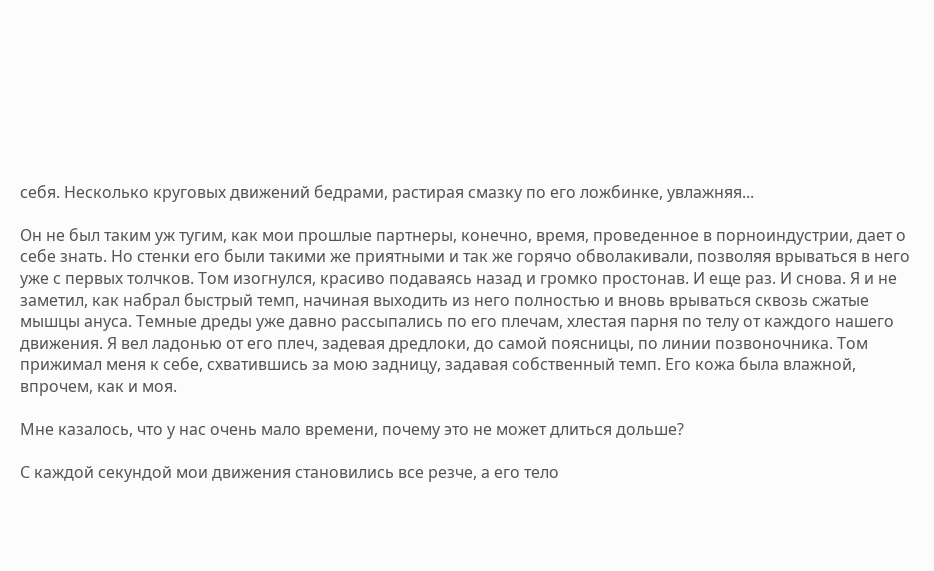себя. Несколько круговых движений бедрами, растирая смазку по его ложбинке, увлажняя...

Он не был таким уж тугим, как мои прошлые партнеры, конечно, время, проведенное в порноиндустрии, дает о себе знать. Но стенки его были такими же приятными и так же горячо обволакивали, позволяя врываться в него уже с первых толчков. Том изогнулся, красиво подаваясь назад и громко простонав. И еще раз. И снова. Я и не заметил, как набрал быстрый темп, начиная выходить из него полностью и вновь врываться сквозь сжатые мышцы ануса. Темные дреды уже давно рассыпались по его плечам, хлестая парня по телу от каждого нашего движения. Я вел ладонью от его плеч, задевая дредлоки, до самой поясницы, по линии позвоночника. Том прижимал меня к себе, схватившись за мою задницу, задавая собственный темп. Его кожа была влажной, впрочем, как и моя.

Мне казалось, что у нас очень мало времени, почему это не может длиться дольше?

С каждой секундой мои движения становились все резче, а его тело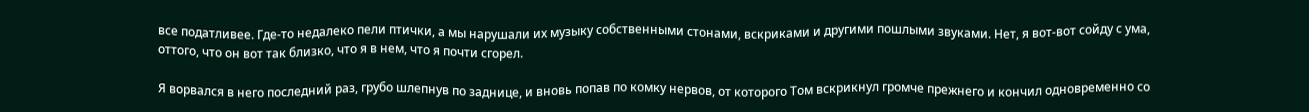все податливее. Где-то недалеко пели птички, а мы нарушали их музыку собственными стонами, вскриками и другими пошлыми звуками. Нет, я вот-вот сойду с ума, оттого, что он вот так близко, что я в нем, что я почти сгорел.

Я ворвался в него последний раз, грубо шлепнув по заднице, и вновь попав по комку нервов, от которого Том вскрикнул громче прежнего и кончил одновременно со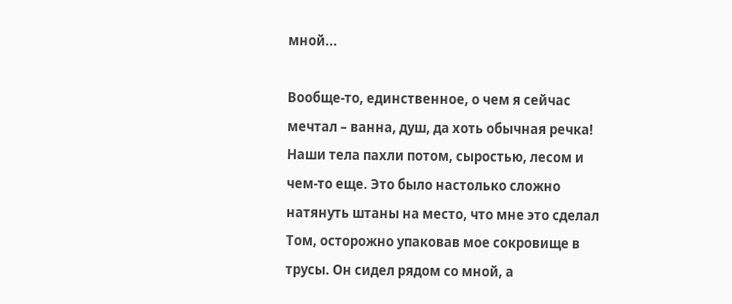мной...

Вообще-то, единственное, о чем я сейчас мечтал – ванна, душ, да хоть обычная речка! Наши тела пахли потом, сыростью, лесом и чем-то еще. Это было настолько сложно натянуть штаны на место, что мне это сделал Том, осторожно упаковав мое сокровище в трусы. Он сидел рядом со мной, а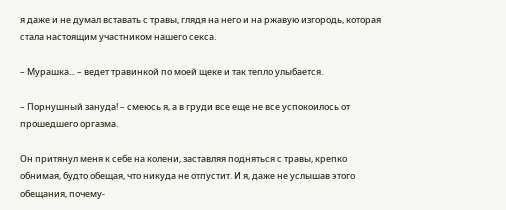я даже и не думал вставать с травы, глядя на него и на ржавую изгородь, которая стала настоящим участником нашего секса.

– Мурашка... – ведет травинкой по моей щеке и так тепло улыбается.

– Порнушный зануда! – смеюсь я, а в груди все еще не все успокоилось от прошедшего оргазма.

Он притянул меня к себе на колени, заставляя подняться с травы, крепко обнимая, будто обещая, что никуда не отпустит. И я, даже не услышав этого обещания, почему-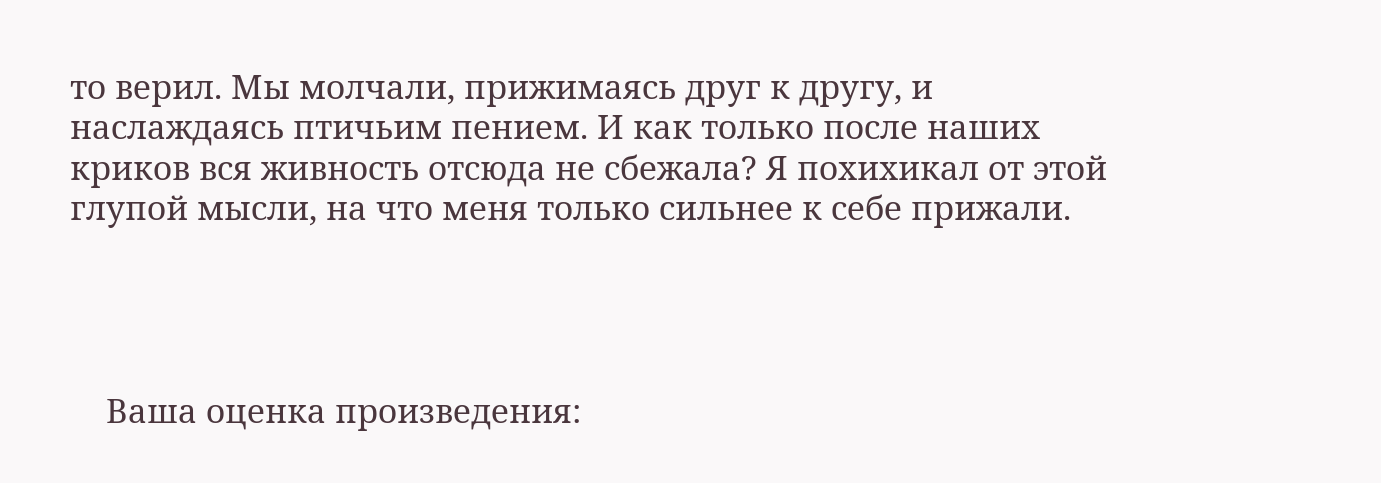то верил. Мы молчали, прижимаясь друг к другу, и наслаждаясь птичьим пением. И как только после наших криков вся живность отсюда не сбежала? Я похихикал от этой глупой мысли, на что меня только сильнее к себе прижали.




    Ваша оценка произведения: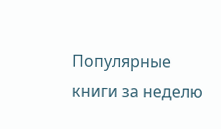Популярные книги за неделю